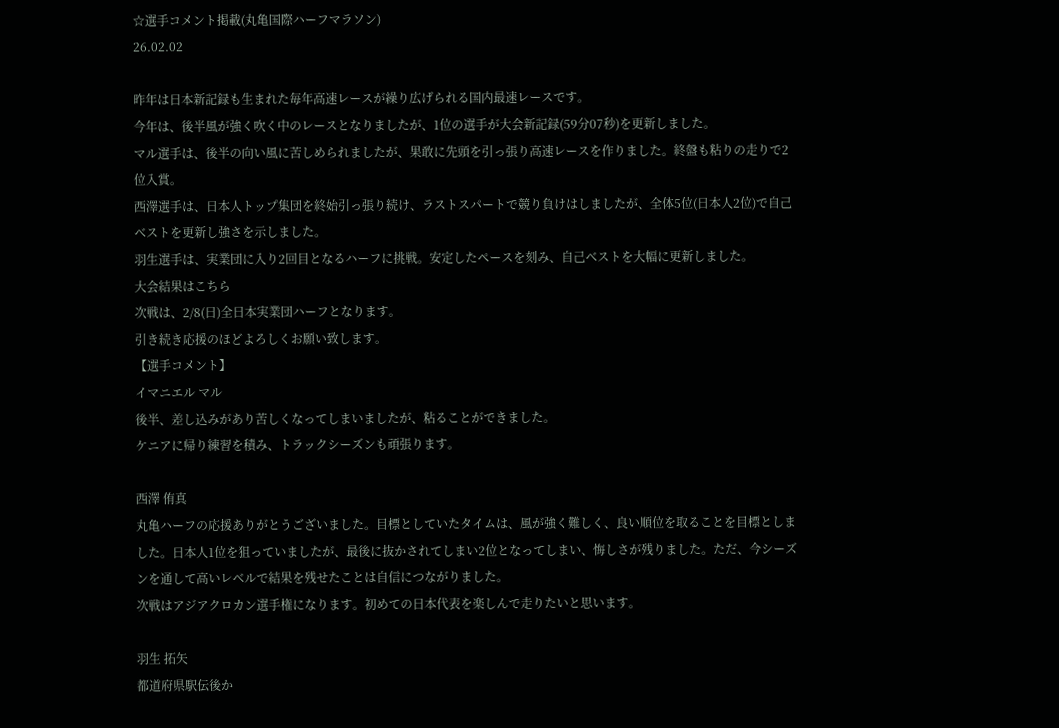☆選手コメント掲載(丸亀国際ハーフマラソン)
26.02.02

昨年は日本新記録も生まれた毎年高速レースが繰り広げられる国内最速レースです。
今年は、後半風が強く吹く中のレースとなりましたが、1位の選手が大会新記録(59分07秒)を更新しました。
マル選手は、後半の向い風に苦しめられましたが、果敢に先頭を引っ張り高速レースを作りました。終盤も粘りの走りで2位入賞。
西澤選手は、日本人トップ集団を終始引っ張り続け、ラストスパートで競り負けはしましたが、全体5位(日本人2位)で自己ベストを更新し強さを示しました。
羽生選手は、実業団に入り2回目となるハーフに挑戦。安定したペースを刻み、自己ベストを大幅に更新しました。
大会結果はこちら
次戦は、2/8(日)全日本実業団ハーフとなります。
引き続き応援のほどよろしくお願い致します。
【選手コメント】
イマニエル マル
後半、差し込みがあり苦しくなってしまいましたが、粘ることができました。
ケニアに帰り練習を積み、トラックシーズンも頑張ります。

西澤 侑真
丸亀ハーフの応援ありがとうございました。目標としていたタイムは、風が強く難しく、良い順位を取ることを目標としました。日本人1位を狙っていましたが、最後に抜かされてしまい2位となってしまい、悔しさが残りました。ただ、今シーズンを通して高いレベルで結果を残せたことは自信につながりました。
次戦はアジアクロカン選手権になります。初めての日本代表を楽しんで走りたいと思います。

羽生 拓矢
都道府県駅伝後か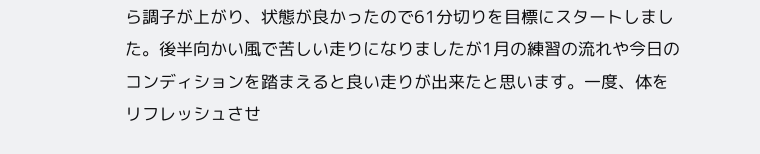ら調子が上がり、状態が良かったので61分切りを目標にスタートしました。後半向かい風で苦しい走りになりましたが1月の練習の流れや今日のコンディションを踏まえると良い走りが出来たと思います。一度、体をリフレッシュさせ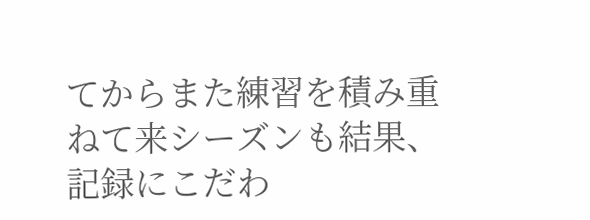てからまた練習を積み重ねて来シーズンも結果、記録にこだわ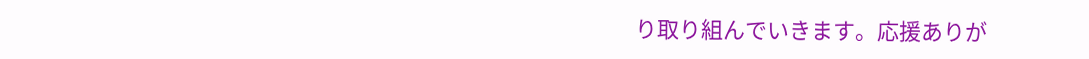り取り組んでいきます。応援ありが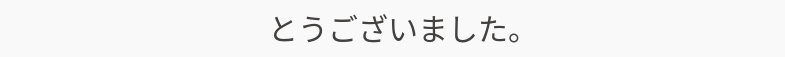とうございました。